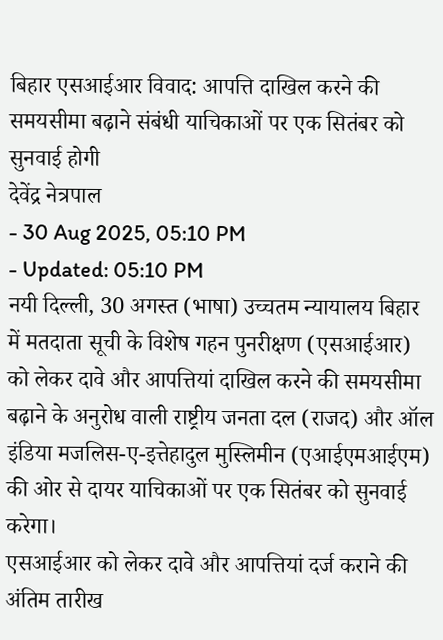बिहार एसआईआर विवाद: आपत्ति दाखिल करने की समयसीमा बढ़ाने संबंधी याचिकाओं पर एक सितंबर को सुनवाई होगी
देवेंद्र नेत्रपाल
- 30 Aug 2025, 05:10 PM
- Updated: 05:10 PM
नयी दिल्ली, 30 अगस्त (भाषा) उच्चतम न्यायालय बिहार में मतदाता सूची के विशेष गहन पुनरीक्षण (एसआईआर) को लेकर दावे और आपत्तियां दाखिल करने की समयसीमा बढ़ाने के अनुरोध वाली राष्ट्रीय जनता दल (राजद) और ऑल इंडिया मजलिस-ए-इत्तेहादुल मुस्लिमीन (एआईएमआईएम) की ओर से दायर याचिकाओं पर एक सितंबर को सुनवाई करेगा।
एसआईआर को लेकर दावे और आपत्तियां दर्ज कराने की अंतिम तारीख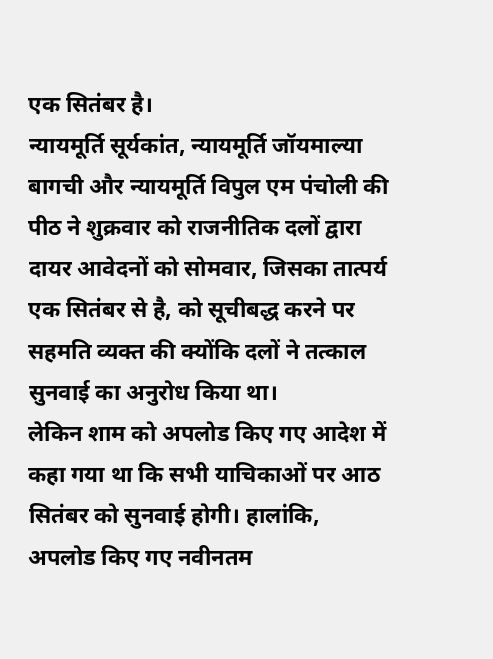एक सितंबर है।
न्यायमूर्ति सूर्यकांत, न्यायमूर्ति जॉयमाल्या बागची और न्यायमूर्ति विपुल एम पंचोली की पीठ ने शुक्रवार को राजनीतिक दलों द्वारा दायर आवेदनों को सोमवार, जिसका तात्पर्य एक सितंबर से है, को सूचीबद्ध करने पर सहमति व्यक्त की क्योंकि दलों ने तत्काल सुनवाई का अनुरोध किया था।
लेकिन शाम को अपलोड किए गए आदेश में कहा गया था कि सभी याचिकाओं पर आठ सितंबर को सुनवाई होगी। हालांकि, अपलोड किए गए नवीनतम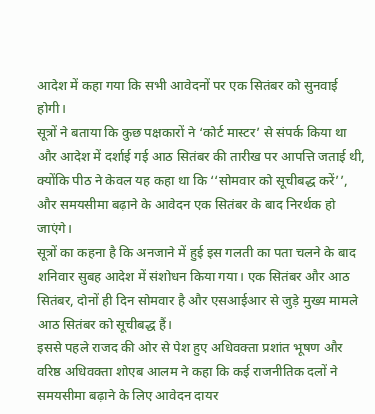आदेश में कहा गया कि सभी आवेदनों पर एक सितंबर को सुनवाई होगी।
सूत्रों ने बताया कि कुछ पक्षकारों ने ‘कोर्ट मास्टर’ से संपर्क किया था और आदेश में दर्शाई गई आठ सितंबर की तारीख पर आपत्ति जताई थी, क्योंकि पीठ ने केवल यह कहा था कि ‘‘सोमवार को सूचीबद्ध करें’’, और समयसीमा बढ़ाने के आवेदन एक सितंबर के बाद निरर्थक हो जाएंगे।
सूत्रों का कहना है कि अनजाने में हुई इस गलती का पता चलने के बाद शनिवार सुबह आदेश में संशोधन किया गया। एक सितंबर और आठ सितंबर, दोनों ही दिन सोमवार है और एसआईआर से जुड़े मुख्य मामले आठ सितंबर को सूचीबद्ध हैं।
इससे पहले राजद की ओर से पेश हुए अधिवक्ता प्रशांत भूषण और वरिष्ठ अधिवक्ता शोएब आलम ने कहा कि कई राजनीतिक दलों ने समयसीमा बढ़ाने के लिए आवेदन दायर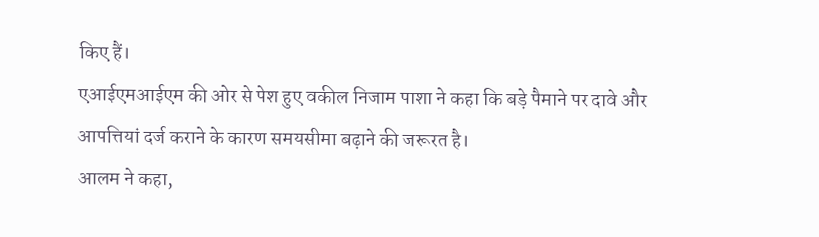किए हैं।
एआईएमआईएम की ओर से पेश हुए वकील निजाम पाशा ने कहा कि बड़े पैमाने पर दावे और आपत्तियां दर्ज कराने के कारण समयसीमा बढ़ाने की जरूरत है।
आलम ने कहा,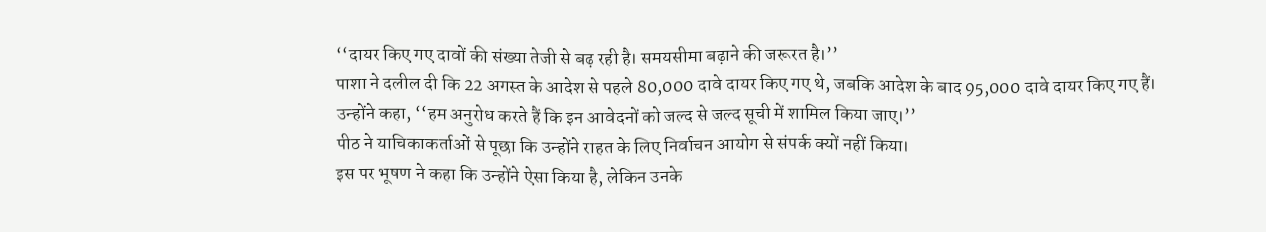‘‘दायर किए गए दावों की संख्या तेजी से बढ़ रही है। समयसीमा बढ़ाने की जरूरत है।’’
पाशा ने दलील दी कि 22 अगस्त के आदेश से पहले 80,000 दावे दायर किए गए थे, जबकि आदेश के बाद 95,000 दावे दायर किए गए हैं।
उन्होंने कहा, ‘‘हम अनुरोध करते हैं कि इन आवेदनों को जल्द से जल्द सूची में शामिल किया जाए।’’
पीठ ने याचिकाकर्ताओं से पूछा कि उन्होंने राहत के लिए निर्वाचन आयोग से संपर्क क्यों नहीं किया।
इस पर भूषण ने कहा कि उन्होंने ऐसा किया है, लेकिन उनके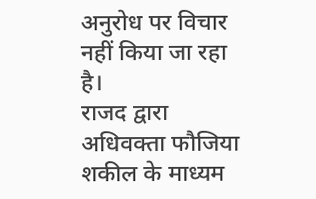अनुरोध पर विचार नहीं किया जा रहा है।
राजद द्वारा अधिवक्ता फौजिया शकील के माध्यम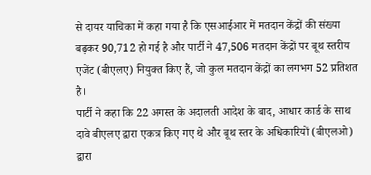से दायर याचिका में कहा गया है कि एसआईआर में मतदान केंद्रों की संख्या बढ़कर 90,712 हो गई है और पार्टी ने 47,506 मतदान केंद्रों पर बूथ स्तरीय एजेंट (बीएलए) नियुक्त किए हैं, जो कुल मतदान केंद्रों का लगभग 52 प्रतिशत है।
पार्टी ने कहा कि 22 अगस्त के अदालती आदेश के बाद, आधार कार्ड के साथ दावे बीएलए द्वारा एकत्र किए गए थे और बूथ स्तर के अधिकारियों (बीएलओ) द्वारा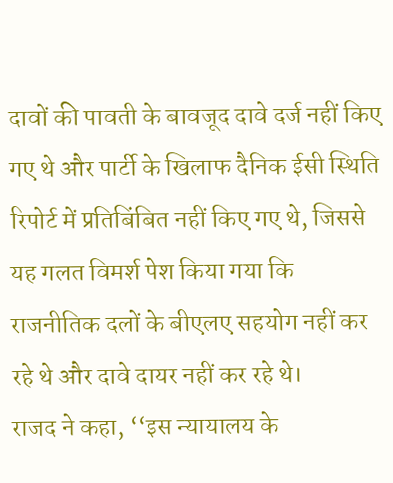दावों की पावती के बावजूद दावे दर्ज नहीं किए गए थे और पार्टी के खिलाफ दैनिक ईसी स्थिति रिपोर्ट में प्रतिबिंबित नहीं किए गए थे, जिससे यह गलत विमर्श पेश किया गया कि राजनीतिक दलों के बीएलए सहयोग नहीं कर रहे थे और दावे दायर नहीं कर रहे थे।
राजद ने कहा, ‘‘इस न्यायालय के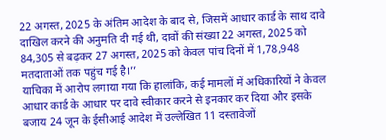22 अगस्त, 2025 के अंतिम आदेश के बाद से, जिसमें आधार कार्ड के साथ दावे दाखिल करने की अनुमति दी गई थी, दावों की संख्या 22 अगस्त, 2025 को 84,305 से बढ़कर 27 अगस्त, 2025 को केवल पांच दिनों में 1,78,948 मतदाताओं तक पहुंच गई है।’’
याचिका में आरोप लगाया गया कि हालांकि, कई मामलों में अधिकारियों ने केवल आधार कार्ड के आधार पर दावे स्वीकार करने से इनकार कर दिया और इसके बजाय 24 जून के ईसीआई आदेश में उल्लेखित 11 दस्तावेजों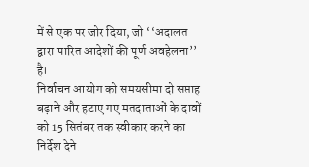में से एक पर जोर दिया, जो ‘‘अदालत द्वारा पारित आदेशों की पूर्ण अवहेलना’’ है।
निर्वाचन आयोग को समयसीमा दो सप्ताह बढ़ाने और हटाए गए मतदाताओं के दावों को 15 सितंबर तक स्वीकार करने का निर्देश देने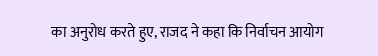का अनुरोध करते हुए, राजद ने कहा कि निर्वाचन आयोग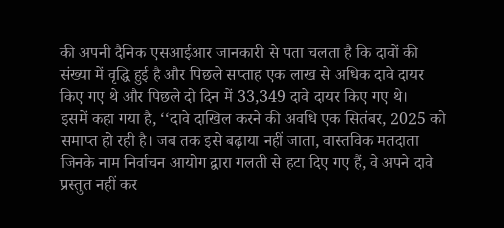की अपनी दैनिक एसआईआर जानकारी से पता चलता है कि दावों की संख्या में वृद्धि हुई है और पिछले सप्ताह एक लाख से अधिक दावे दायर किए गए थे और पिछले दो दिन में 33,349 दावे दायर किए गए थे।
इसमें कहा गया है, ‘‘दावे दाखिल करने की अवधि एक सितंबर, 2025 को समाप्त हो रही है। जब तक इसे बढ़ाया नहीं जाता, वास्तविक मतदाता जिनके नाम निर्वाचन आयोग द्वारा गलती से हटा दिए गए हैं, वे अपने दावे प्रस्तुत नहीं कर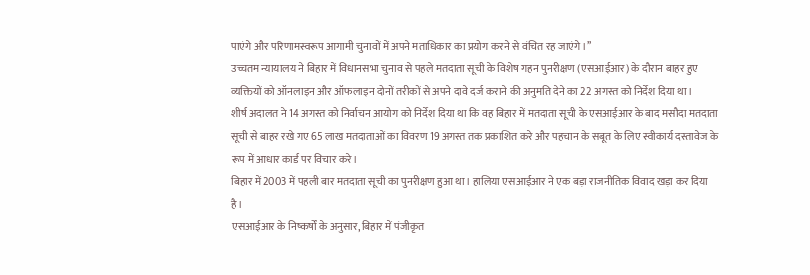पाएंगे और परिणामस्वरूप आगामी चुनावों में अपने मताधिकार का प्रयोग करने से वंचित रह जाएंगे।’’
उच्चतम न्यायालय ने बिहार में विधानसभा चुनाव से पहले मतदाता सूची के विशेष गहन पुनरीक्षण (एसआईआर) के दौरान बाहर हुए व्यक्तियों को ऑनलाइन और ऑफलाइन दोनों तरीकों से अपने दावे दर्ज कराने की अनुमति देने का 22 अगस्त को निर्देश दिया था।
शीर्ष अदालत ने 14 अगस्त को निर्वाचन आयोग को निर्देश दिया था कि वह बिहार में मतदाता सूची के एसआईआर के बाद मसौदा मतदाता सूची से बाहर रखे गए 65 लाख मतदाताओं का विवरण 19 अगस्त तक प्रकाशित करे और पहचान के सबूत के लिए स्वीकार्य दस्तावेज के रूप में आधार कार्ड पर विचार करे।
बिहार में 2003 में पहली बार मतदाता सूची का पुनरीक्षण हुआ था। हालिया एसआईआर ने एक बड़ा राजनीतिक विवाद खड़ा कर दिया है।
एसआईआर के निष्कर्षों के अनुसार, बिहार में पंजीकृत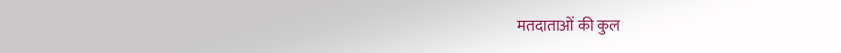मतदाताओं की कुल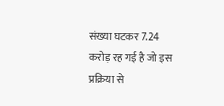संख्या घटकर 7.24 करोड़ रह गई है जो इस प्रक्रिया से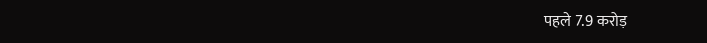पहले 7.9 करोड़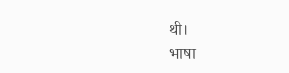थी।
भाषा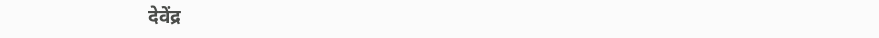देवेंद्र